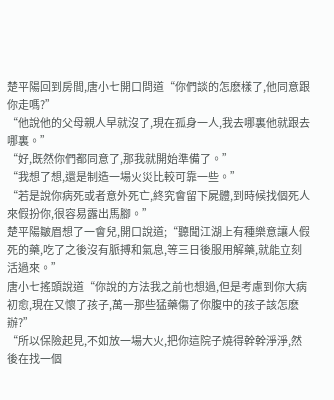楚平陽回到房間,唐小七開口問道“你們談的怎麽樣了,他同意跟你走嗎?”
“他說他的父母親人早就沒了,現在孤身一人,我去哪裏他就跟去哪裏。”
“好,既然你們都同意了,那我就開始準備了。”
“我想了想,還是制造一場火災比較可靠一些。”
“若是說你病死或者意外死亡,終究會留下屍體,到時候找個死人來假扮你,很容易露出馬腳。”
楚平陽皺眉想了一會兒,開口說道;“聽聞江湖上有種樂意讓人假死的藥,吃了之後沒有脈搏和氣息,等三日後服用解藥,就能立刻活過來。”
唐小七搖頭說道“你說的方法我之前也想過,但是考慮到你大病初愈,現在又懷了孩子,萬一那些猛藥傷了你腹中的孩子該怎麽辦?”
“所以保險起見,不如放一場大火,把你這院子燒得幹幹淨淨,然後在找一個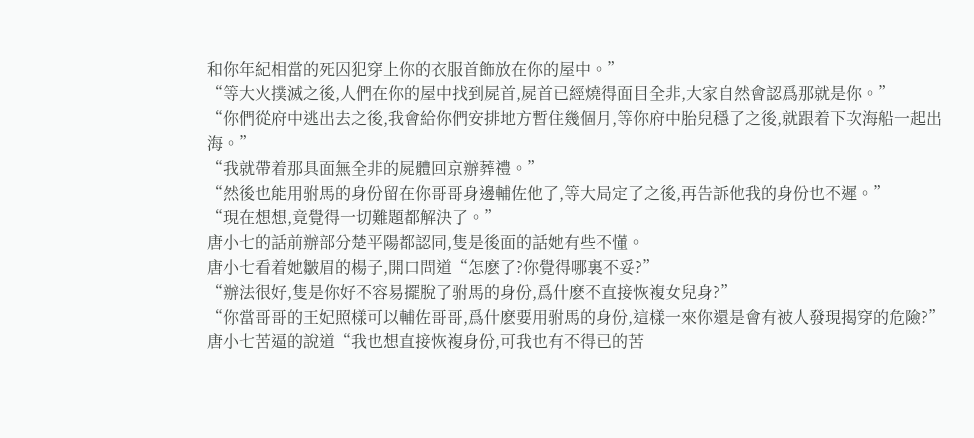和你年紀相當的死囚犯穿上你的衣服首飾放在你的屋中。”
“等大火撲滅之後,人們在你的屋中找到屍首,屍首已經燒得面目全非,大家自然會認爲那就是你。”
“你們從府中逃出去之後,我會給你們安排地方暫住幾個月,等你府中胎兒穩了之後,就跟着下次海船一起出海。”
“我就帶着那具面無全非的屍體回京辦葬禮。”
“然後也能用驸馬的身份留在你哥哥身邊輔佐他了,等大局定了之後,再告訴他我的身份也不遲。”
“現在想想,竟覺得一切難題都解決了。”
唐小七的話前辦部分楚平陽都認同,隻是後面的話她有些不懂。
唐小七看着她皺眉的楊子,開口問道“怎麽了?你覺得哪裏不妥?”
“辦法很好,隻是你好不容易擺脫了驸馬的身份,爲什麽不直接恢複女兒身?”
“你當哥哥的王妃照樣可以輔佐哥哥,爲什麽要用驸馬的身份,這樣一來你還是會有被人發現揭穿的危險?”
唐小七苦逼的說道“我也想直接恢複身份,可我也有不得已的苦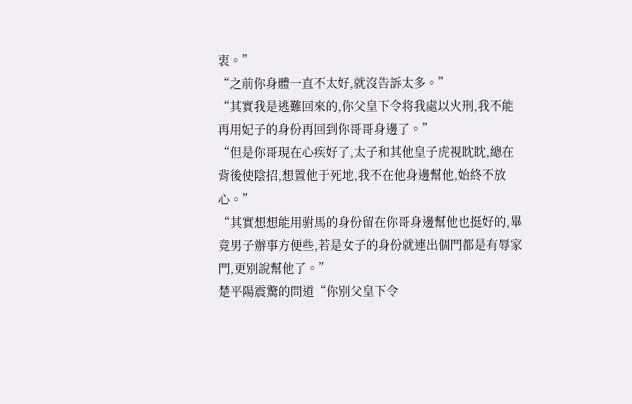衷。”
“之前你身體一直不太好,就沒告訴太多。”
“其實我是逃難回來的,你父皇下令将我處以火刑,我不能再用妃子的身份再回到你哥哥身邊了。”
“但是你哥現在心疾好了,太子和其他皇子虎視眈眈,總在背後使陰招,想置他于死地,我不在他身邊幫他,始終不放心。”
“其實想想能用驸馬的身份留在你哥身邊幫他也挺好的,畢竟男子辦事方便些,若是女子的身份就連出個門都是有辱家門,更别說幫他了。”
楚平陽震驚的問道“你别父皇下令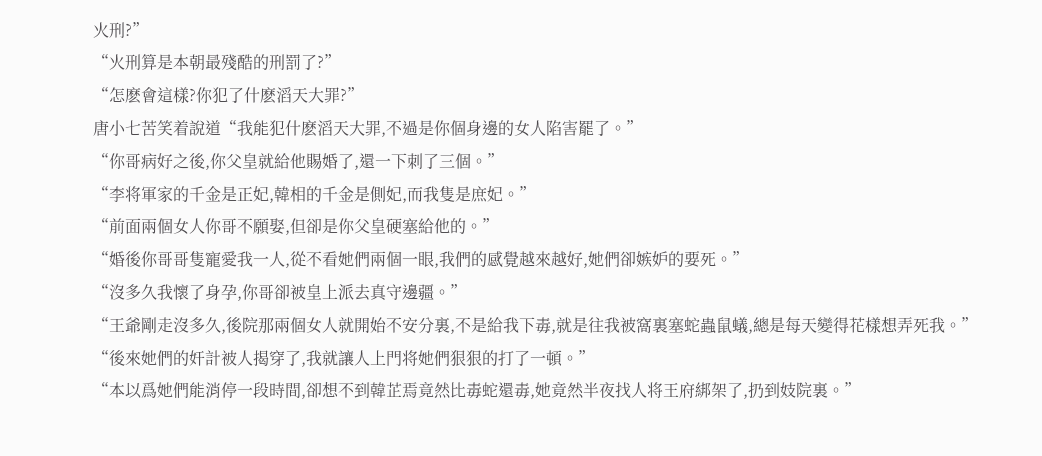火刑?”
“火刑算是本朝最殘酷的刑罰了?”
“怎麽會這樣?你犯了什麽滔天大罪?”
唐小七苦笑着說道“我能犯什麽滔天大罪,不過是你個身邊的女人陷害罷了。”
“你哥病好之後,你父皇就給他賜婚了,還一下刺了三個。”
“李将軍家的千金是正妃,韓相的千金是側妃,而我隻是庶妃。”
“前面兩個女人你哥不願娶,但卻是你父皇硬塞給他的。”
“婚後你哥哥隻寵愛我一人,從不看她們兩個一眼,我們的感覺越來越好,她們卻嫉妒的要死。”
“沒多久我懷了身孕,你哥卻被皇上派去真守邊疆。”
“王爺剛走沒多久,後院那兩個女人就開始不安分裏,不是給我下毒,就是往我被窩裏塞蛇蟲鼠蟻,總是每天變得花樣想弄死我。”
“後來她們的奸計被人揭穿了,我就讓人上門将她們狠狠的打了一頓。”
“本以爲她們能消停一段時間,卻想不到韓芷焉竟然比毒蛇還毒,她竟然半夜找人将王府綁架了,扔到妓院裏。”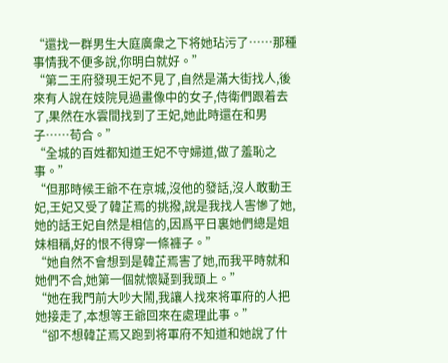“還找一群男生大庭廣衆之下将她玷污了……那種事情我不便多說,你明白就好。”
“第二王府發現王妃不見了,自然是滿大街找人,後來有人說在妓院見過畫像中的女子,侍衛們跟着去了,果然在水雲間找到了王妃,她此時還在和男子……苟合。”
“全城的百姓都知道王妃不守婦道,做了羞恥之事。”
“但那時候王爺不在京城,沒他的發話,沒人敢動王妃,王妃又受了韓芷焉的挑撥,說是我找人害慘了她,她的話王妃自然是相信的,因爲平日裏她們總是姐妹相稱,好的恨不得穿一條褲子。”
“她自然不會想到是韓芷焉害了她,而我平時就和她們不合,她第一個就懷疑到我頭上。”
“她在我門前大吵大鬧,我讓人找來将軍府的人把她接走了,本想等王爺回來在處理此事。”
“卻不想韓芷焉又跑到将軍府不知道和她說了什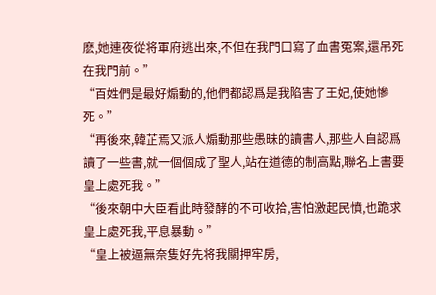麽,她連夜從将軍府逃出來,不但在我門口寫了血書冤案,還吊死在我門前。”
“百姓們是最好煽動的,他們都認爲是我陷害了王妃,使她慘死。”
“再後來,韓芷焉又派人煽動那些愚昧的讀書人,那些人自認爲讀了一些書,就一個個成了聖人,站在道德的制高點,聯名上書要皇上處死我。”
“後來朝中大臣看此時發酵的不可收拾,害怕激起民憤,也跪求皇上處死我,平息暴動。”
“皇上被逼無奈隻好先将我關押牢房,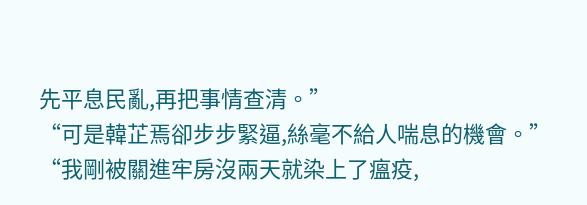先平息民亂,再把事情查清。”
“可是韓芷焉卻步步緊逼,絲毫不給人喘息的機會。”
“我剛被關進牢房沒兩天就染上了瘟疫,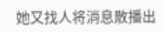她又找人将消息散播出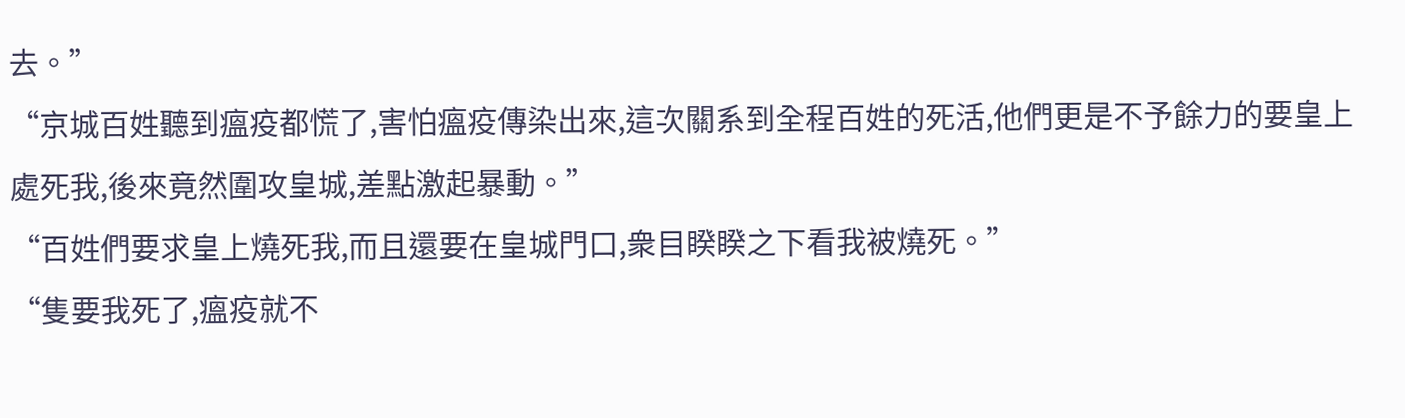去。”
“京城百姓聽到瘟疫都慌了,害怕瘟疫傳染出來,這次關系到全程百姓的死活,他們更是不予餘力的要皇上處死我,後來竟然圍攻皇城,差點激起暴動。”
“百姓們要求皇上燒死我,而且還要在皇城門口,衆目睽睽之下看我被燒死。”
“隻要我死了,瘟疫就不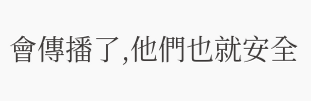會傳播了,他們也就安全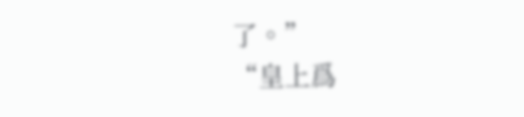了。”
“皇上爲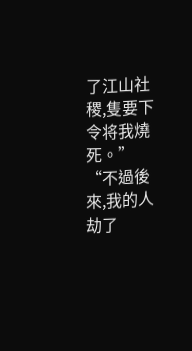了江山社稷,隻要下令将我燒死。”
“不過後來,我的人劫了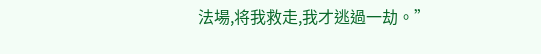法場,将我救走,我才逃過一劫。”